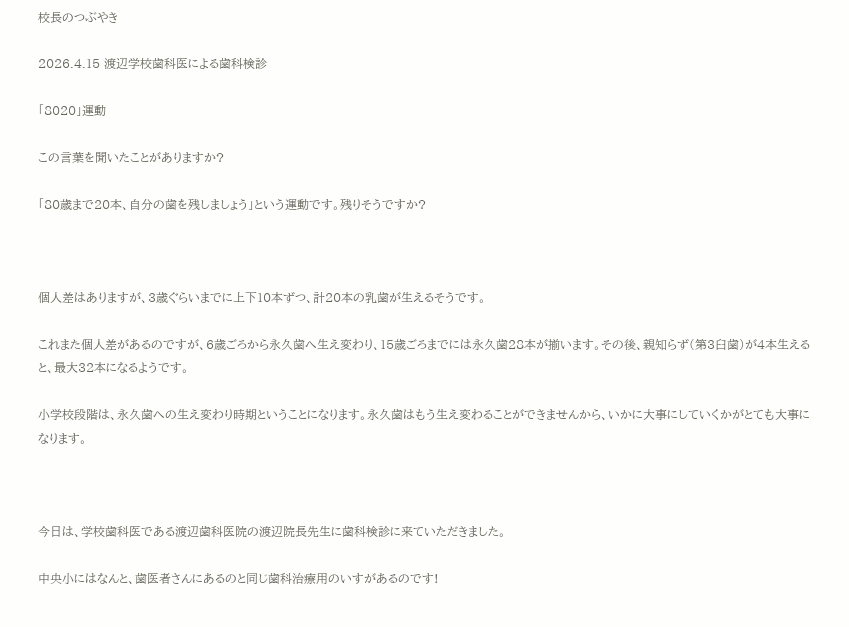校長のつぶやき

2026.4.15 渡辺学校歯科医による歯科検診

「8020」運動

この言葉を聞いたことがありますか?

「80歳まで20本、自分の歯を残しましょう」という運動です。残りそうですか?



個人差はありますが、3歳ぐらいまでに上下10本ずつ、計20本の乳歯が生えるそうです。

これまた個人差があるのですが、6歳ごろから永久歯へ生え変わり、15歳ごろまでには永久歯28本が揃います。その後、親知らず(第3臼歯)が4本生えると、最大32本になるようです。

小学校段階は、永久歯への生え変わり時期ということになります。永久歯はもう生え変わることができませんから、いかに大事にしていくかがとても大事になります。



今日は、学校歯科医である渡辺歯科医院の渡辺院長先生に歯科検診に来ていただきました。

中央小にはなんと、歯医者さんにあるのと同じ歯科治療用のいすがあるのです!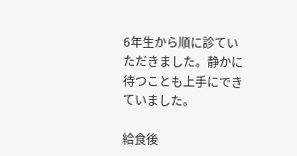6年生から順に診ていただきました。静かに待つことも上手にできていました。

給食後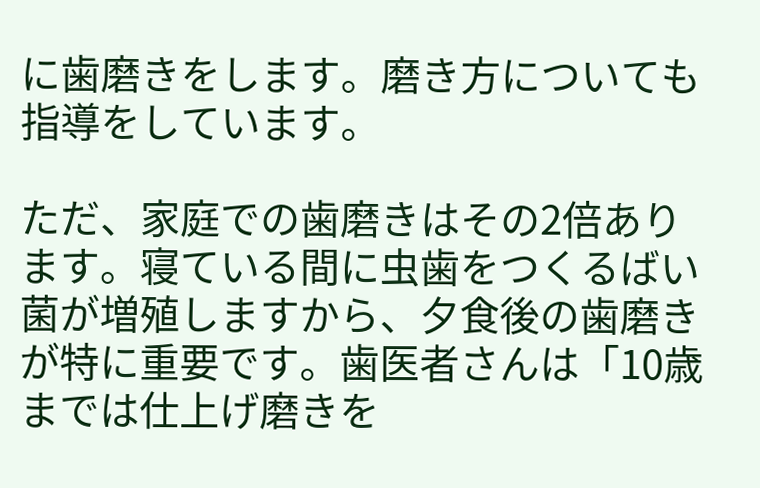に歯磨きをします。磨き方についても指導をしています。

ただ、家庭での歯磨きはその2倍あります。寝ている間に虫歯をつくるばい菌が増殖しますから、夕食後の歯磨きが特に重要です。歯医者さんは「10歳までは仕上げ磨きを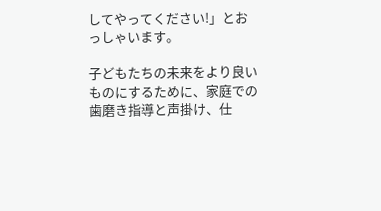してやってください!」とおっしゃいます。

子どもたちの未来をより良いものにするために、家庭での歯磨き指導と声掛け、仕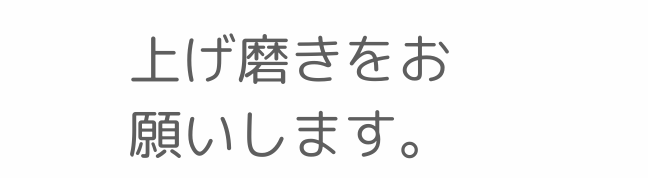上げ磨きをお願いします。